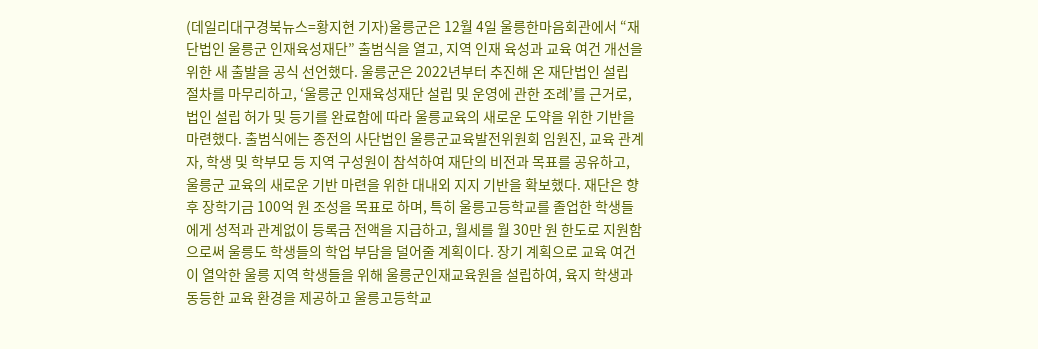(데일리대구경북뉴스=황지현 기자)울릉군은 12월 4일 울릉한마음회관에서 “재단법인 울릉군 인재육성재단” 출범식을 열고, 지역 인재 육성과 교육 여건 개선을 위한 새 출발을 공식 선언했다. 울릉군은 2022년부터 추진해 온 재단법인 설립 절차를 마무리하고, ‘울릉군 인재육성재단 설립 및 운영에 관한 조례’를 근거로, 법인 설립 허가 및 등기를 완료함에 따라 울릉교육의 새로운 도약을 위한 기반을 마련했다. 출범식에는 종전의 사단법인 울릉군교육발전위원회 임원진, 교육 관계자, 학생 및 학부모 등 지역 구성원이 참석하여 재단의 비전과 목표를 공유하고, 울릉군 교육의 새로운 기반 마련을 위한 대내외 지지 기반을 확보했다. 재단은 향후 장학기금 100억 원 조성을 목표로 하며, 특히 울릉고등학교를 졸업한 학생들에게 성적과 관계없이 등록금 전액을 지급하고, 월세를 월 30만 원 한도로 지원함으로써 울릉도 학생들의 학업 부담을 덜어줄 계획이다. 장기 계획으로 교육 여건이 열악한 울릉 지역 학생들을 위해 울릉군인재교육원을 설립하여, 육지 학생과 동등한 교육 환경을 제공하고 울릉고등학교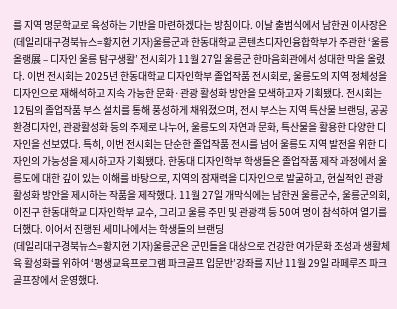를 지역 명문학교로 육성하는 기반을 마련하겠다는 방침이다. 이날 출범식에서 남한권 이사장은
(데일리대구경북뉴스=황지현 기자)울릉군과 한동대학교 콘텐츠디자인융합학부가 주관한 ‘울릉올랭展 – 디자인 울릉 탐구생활’ 전시회가 11월 27일 울릉군 한마음회관에서 성대한 막을 올렸다. 이번 전시회는 2025년 한동대학교 디자인학부 졸업작품 전시회로, 울릉도의 지역 정체성을 디자인으로 재해석하고 지속 가능한 문화·관광 활성화 방안을 모색하고자 기획됐다. 전시회는 12팀의 졸업작품 부스 설치를 통해 풍성하게 채워졌으며, 전시 부스는 지역 특산물 브랜딩, 공공환경디자인, 관광활성화 등의 주제로 나누어, 울릉도의 자연과 문화, 특산물을 활용한 다양한 디자인을 선보였다. 특히, 이번 전시회는 단순한 졸업작품 전시를 넘어 울릉도 지역 발전을 위한 디자인의 가능성을 제시하고자 기획됐다. 한동대 디자인학부 학생들은 졸업작품 제작 과정에서 울릉도에 대한 깊이 있는 이해를 바탕으로, 지역의 잠재력을 디자인으로 발굴하고, 현실적인 관광 활성화 방안을 제시하는 작품을 제작했다. 11월 27일 개막식에는 남한권 울릉군수, 울릉군의회, 이진구 한동대학교 디자인학부 교수, 그리고 울릉 주민 및 관광객 등 50여 명이 참석하여 열기를 더했다. 이어서 진행된 세미나에서는 학생들의 브랜딩
(데일리대구경북뉴스=황지현 기자)울릉군은 군민들을 대상으로 건강한 여가문화 조성과 생활체육 활성화를 위하여 ‘평생교육프로그램 파크골프 입문반’강좌를 지난 11월 29일 라페루즈 파크골프장에서 운영했다.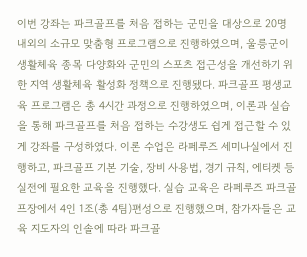이번 강좌는 파크골프를 처음 접하는 군민을 대상으로 20명 내외의 소규모 맞춤형 프로그램으로 진행하였으며, 울릉군이 생활체육 종목 다양화와 군민의 스포츠 접근성을 개선하기 위한 지역 생활체육 활성화 정책으로 진행됐다. 파크골프 평생교육 프로그램은 총 4시간 과정으로 진행하였으며, 이론과 실습을 통해 파크골프를 처음 접하는 수강생도 쉽게 접근할 수 있게 강좌를 구성하였다. 이론 수업은 라페루즈 세미나실에서 진행하고, 파크골프 기본 기술, 장비 사용법, 경기 규칙, 에티켓 등 실전에 필요한 교육을 진행했다. 실습 교육은 라페루즈 파크골프장에서 4인 1조(총 4팀)편성으로 진행했으며, 참가자들은 교육 지도자의 인솔에 따라 파크골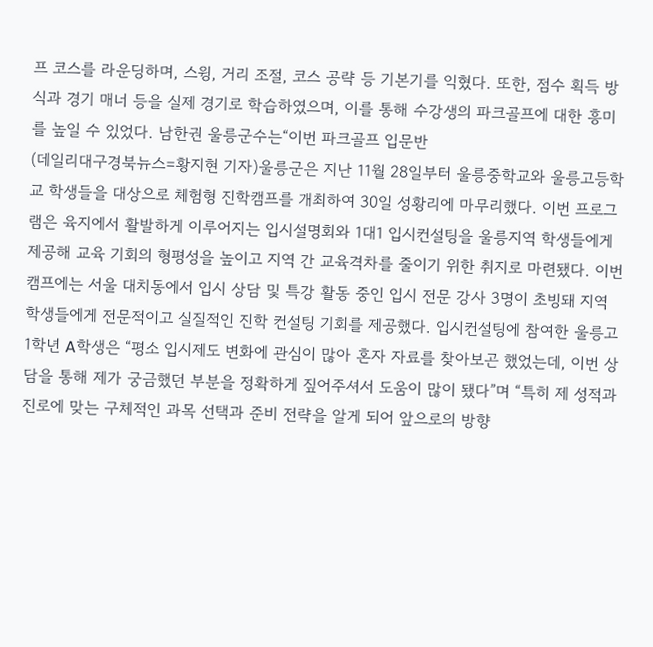프 코스를 라운딩하며, 스윙, 거리 조절, 코스 공략 등 기본기를 익혔다. 또한, 점수 획득 방식과 경기 매너 등을 실제 경기로 학습하였으며, 이를 통해 수강생의 파크골프에 대한 흥미를 높일 수 있었다. 남한권 울릉군수는“이번 파크골프 입문반
(데일리대구경북뉴스=황지현 기자)울릉군은 지난 11월 28일부터 울릉중학교와 울릉고등학교 학생들을 대상으로 체험형 진학캠프를 개최하여 30일 성황리에 마무리했다. 이번 프로그램은 육지에서 활발하게 이루어지는 입시설명회와 1대1 입시컨설팅을 울릉지역 학생들에게 제공해 교육 기회의 형평성을 높이고 지역 간 교육격차를 줄이기 위한 취지로 마련됐다. 이번 캠프에는 서울 대치동에서 입시 상담 및 특강 활동 중인 입시 전문 강사 3명이 초빙돼 지역 학생들에게 전문적이고 실질적인 진학 컨설팅 기회를 제공했다. 입시컨설팅에 참여한 울릉고 1학년 A학생은 “평소 입시제도 변화에 관심이 많아 혼자 자료를 찾아보곤 했었는데, 이번 상담을 통해 제가 궁금했던 부분을 정확하게 짚어주셔서 도움이 많이 됐다”며 “특히 제 성적과 진로에 맞는 구체적인 과목 선택과 준비 전략을 알게 되어 앞으로의 방향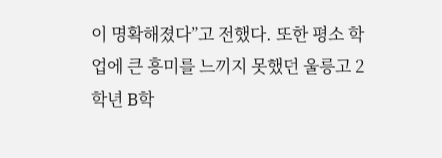이 명확해졌다”고 전했다. 또한 평소 학업에 큰 흥미를 느끼지 못했던 울릉고 2학년 B학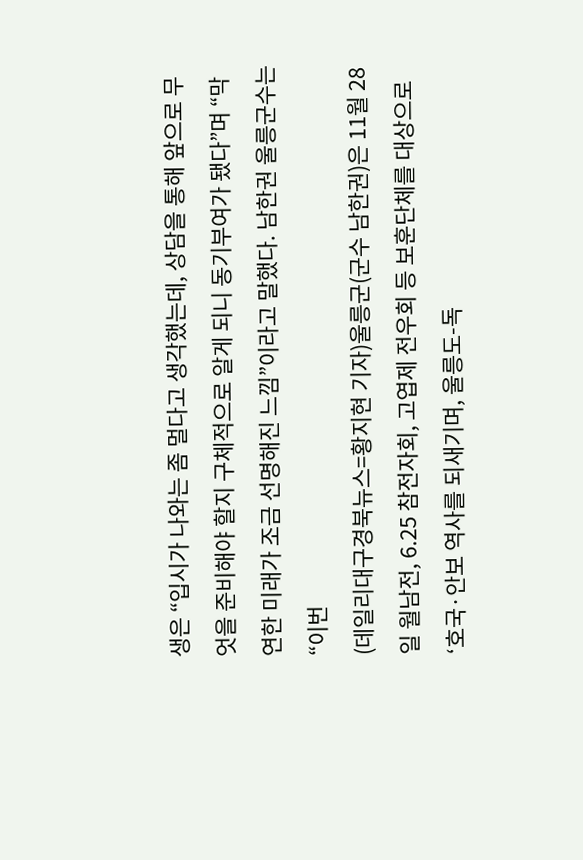생은 “입시가 나와는 좀 멀다고 생각했는데, 상담을 통해 앞으로 무엇을 준비해야 할지 구체적으로 알게 되니 동기부여가 됐다”며 “막연한 미래가 조금 선명해진 느낌”이라고 말했다. 남한권 울릉군수는 “이번
(데일리대구경북뉴스=황지현 기자)울릉군(군수 남한권)은 11월 28일 월남전, 6.25 참전자회, 고엽제 전우회 등 보훈단체를 대상으로 ‘호국·안보 역사를 되새기며, 울릉도-독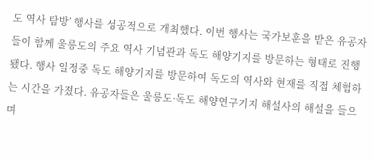도 역사 탐방’ 행사를 성공적으로 개최했다. 이번 행사는 국가보훈을 받은 유공자들이 함께 울릉도의 주요 역사 기념관과 독도 해양기지를 방문하는 형태로 진행됐다. 행사 일정중 독도 해양기지를 방문하여 독도의 역사와 현재를 직접 체험하는 시간을 가졌다. 유공자들은 울릉도·독도 해양연구기지 해설사의 해설을 들으며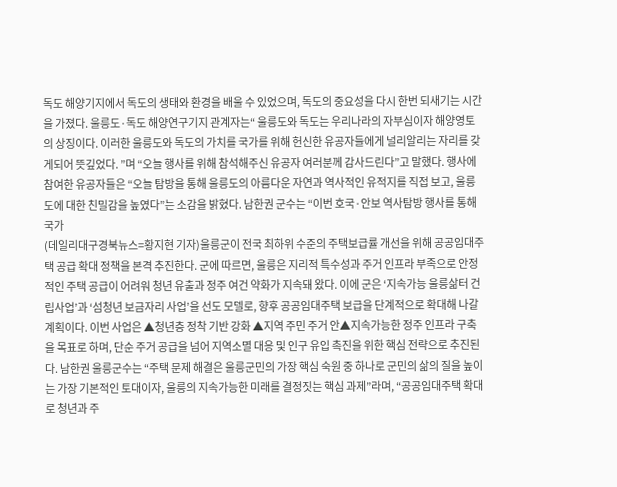독도 해양기지에서 독도의 생태와 환경을 배울 수 있었으며, 독도의 중요성을 다시 한번 되새기는 시간을 가졌다. 울릉도·독도 해양연구기지 관계자는“ 울릉도와 독도는 우리나라의 자부심이자 해양영토의 상징이다. 이러한 울릉도와 독도의 가치를 국가를 위해 헌신한 유공자들에게 널리알리는 자리를 갖게되어 뜻깊었다. ”며 “오늘 행사를 위해 참석해주신 유공자 여러분께 감사드린다”고 말했다. 행사에 참여한 유공자들은 “오늘 탐방을 통해 울릉도의 아름다운 자연과 역사적인 유적지를 직접 보고, 울릉도에 대한 친밀감을 높였다”는 소감을 밝혔다. 남한권 군수는 “이번 호국·안보 역사탐방 행사를 통해 국가
(데일리대구경북뉴스=황지현 기자)울릉군이 전국 최하위 수준의 주택보급률 개선을 위해 공공임대주택 공급 확대 정책을 본격 추진한다. 군에 따르면, 울릉은 지리적 특수성과 주거 인프라 부족으로 안정적인 주택 공급이 어려워 청년 유출과 정주 여건 약화가 지속돼 왔다. 이에 군은 ‘지속가능 울릉삶터 건립사업’과 ‘섬청년 보금자리 사업’을 선도 모델로, 향후 공공임대주택 보급을 단계적으로 확대해 나갈 계획이다. 이번 사업은 ▲청년층 정착 기반 강화 ▲지역 주민 주거 안▲지속가능한 정주 인프라 구축을 목표로 하며, 단순 주거 공급을 넘어 지역소멸 대응 및 인구 유입 촉진을 위한 핵심 전략으로 추진된다. 남한권 울릉군수는 “주택 문제 해결은 울릉군민의 가장 핵심 숙원 중 하나로 군민의 삶의 질을 높이는 가장 기본적인 토대이자, 울릉의 지속가능한 미래를 결정짓는 핵심 과제”라며, “공공임대주택 확대로 청년과 주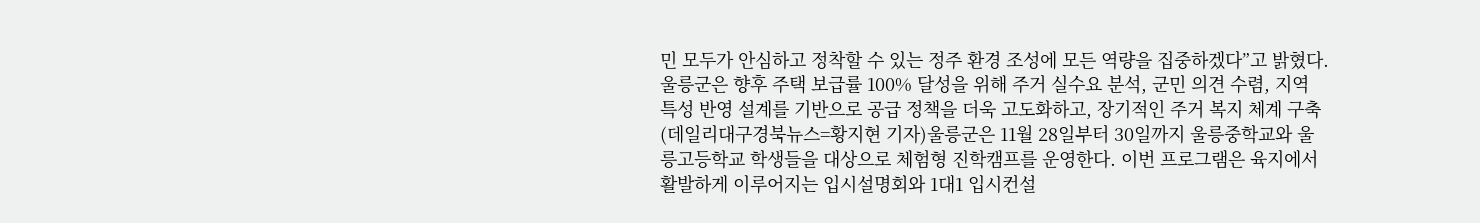민 모두가 안심하고 정착할 수 있는 정주 환경 조성에 모든 역량을 집중하겠다”고 밝혔다. 울릉군은 향후 주택 보급률 100% 달성을 위해 주거 실수요 분석, 군민 의견 수렴, 지역 특성 반영 설계를 기반으로 공급 정책을 더욱 고도화하고, 장기적인 주거 복지 체계 구축
(데일리대구경북뉴스=황지현 기자)울릉군은 11월 28일부터 30일까지 울릉중학교와 울릉고등학교 학생들을 대상으로 체험형 진학캠프를 운영한다. 이번 프로그램은 육지에서 활발하게 이루어지는 입시설명회와 1대1 입시컨설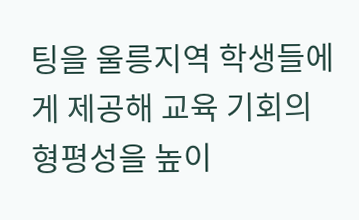팅을 울릉지역 학생들에게 제공해 교육 기회의 형평성을 높이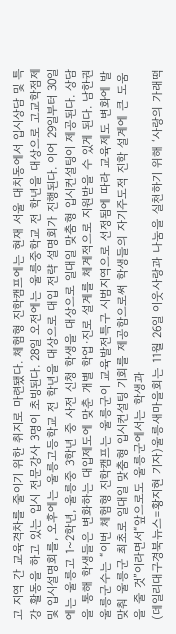고 지역 간 교육격차를 줄이기 위한 취지로 마련됐다. 체험형 진학캠프에는 현재 서울 대치동에서 입시상담 및 특강 활동을 하고 있는 입시 전문강사 3명이 초빙된다. 28일 오전에는 울릉중학교 전 학년을 대상으로 고교학점제 및 입시설명회를, 오후에는 울릉고등학교 전 학년을 대상으로 대입 전략 설명회가 진행된다. 이어 29일부터 30일에는 울릉고 1~2학년, 울릉중 3학년 중 사전 신청 학생을 대상으로 일대일 맞춤형 입시컨설팅이 제공된다. 상담을 통해 학생들은 변화하는 대입제도에 맞춘 개별 학업·진로 설계를 체계적으로 지원받을 수 있게 된다. 남한권 울릉군수는 “이번 체험형 진학캠프는 울릉군이 교육발전특구 시범지역으로 선정됨에 따라 교육제도 변화에 발맞춰 울릉군 최초로 일대일 맞춤형 입시컨설팅 기회를 제공함으로써 학생들의 자기주도적 진학 설계에 큰 도움을 줄 것”이라면서“앞으로도 울릉군에서는 학생과
(데일리대구경북뉴스=황지현 기자)울릉새마을회는 11월 26일 이웃사랑과 나눔을 실천하기 위해 ‘사랑의 가래떡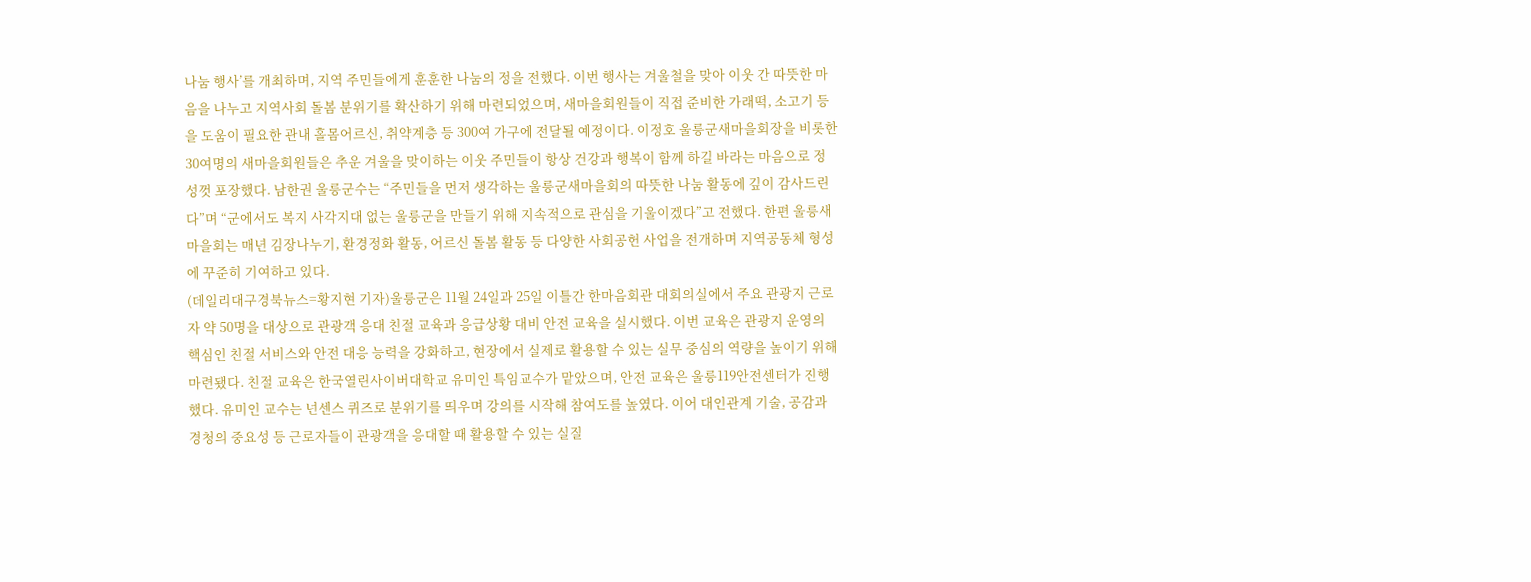나눔 행사’를 개최하며, 지역 주민들에게 훈훈한 나눔의 정을 전했다. 이번 행사는 겨울철을 맞아 이웃 간 따뜻한 마음을 나누고 지역사회 돌봄 분위기를 확산하기 위해 마련되었으며, 새마을회원들이 직접 준비한 가래떡, 소고기 등을 도움이 필요한 관내 홀몸어르신, 취약계층 등 300여 가구에 전달될 예정이다. 이정호 울릉군새마을회장을 비롯한 30여명의 새마을회원들은 추운 겨울을 맞이하는 이웃 주민들이 항상 건강과 행복이 함께 하길 바라는 마음으로 정성껏 포장했다. 남한권 울릉군수는 “주민들을 먼저 생각하는 울릉군새마을회의 따뜻한 나눔 활동에 깊이 감사드린다”며 “군에서도 복지 사각지대 없는 울릉군을 만들기 위해 지속적으로 관심을 기울이겠다”고 전했다. 한편 울릉새마을회는 매년 김장나누기, 환경정화 활동, 어르신 돌봄 활동 등 다양한 사회공헌 사업을 전개하며 지역공동체 형성에 꾸준히 기여하고 있다.
(데일리대구경북뉴스=황지현 기자)울릉군은 11월 24일과 25일 이틀간 한마음회관 대회의실에서 주요 관광지 근로자 약 50명을 대상으로 관광객 응대 친절 교육과 응급상황 대비 안전 교육을 실시했다. 이번 교육은 관광지 운영의 핵심인 친절 서비스와 안전 대응 능력을 강화하고, 현장에서 실제로 활용할 수 있는 실무 중심의 역량을 높이기 위해 마련됐다. 친절 교육은 한국열린사이버대학교 유미인 특임교수가 맡았으며, 안전 교육은 울릉119안전센터가 진행했다. 유미인 교수는 넌센스 퀴즈로 분위기를 띄우며 강의를 시작해 참여도를 높였다. 이어 대인관계 기술, 공감과 경청의 중요성 등 근로자들이 관광객을 응대할 때 활용할 수 있는 실질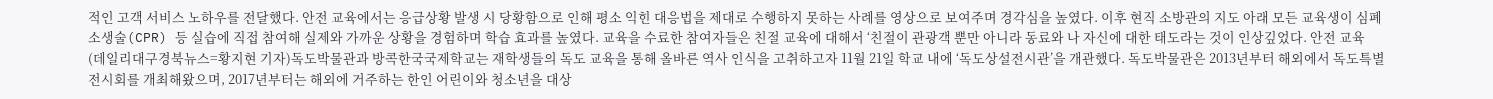적인 고객 서비스 노하우를 전달했다. 안전 교육에서는 응급상황 발생 시 당황함으로 인해 평소 익힌 대응법을 제대로 수행하지 못하는 사례를 영상으로 보여주며 경각심을 높였다. 이후 현직 소방관의 지도 아래 모든 교육생이 심폐소생술(CPR) 등 실습에 직접 참여해 실제와 가까운 상황을 경험하며 학습 효과를 높였다. 교육을 수료한 참여자들은 친절 교육에 대해서 ‘친절이 관광객 뿐만 아니라 동료와 나 자신에 대한 태도라는 것이 인상깊었다. 안전 교육
(데일리대구경북뉴스=황지현 기자)독도박물관과 방콕한국국제학교는 재학생들의 독도 교육을 통해 올바른 역사 인식을 고취하고자 11월 21일 학교 내에 ‘독도상설전시관’을 개관했다. 독도박물관은 2013년부터 해외에서 독도특별전시회를 개최해왔으며, 2017년부터는 해외에 거주하는 한인 어린이와 청소년을 대상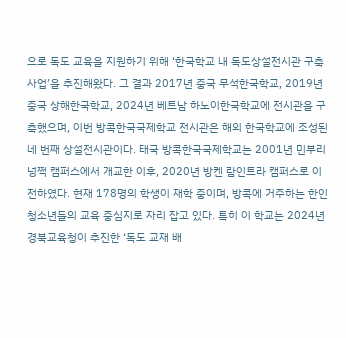으로 독도 교육을 지원하기 위해 ‘한국학교 내 독도상설전시관 구축사업’을 추진해왔다. 그 결과 2017년 중국 무석한국학교, 2019년 중국 상해한국학교, 2024년 베트남 하노이한국학교에 전시관을 구축했으며, 이번 방콕한국국제학교 전시관은 해외 한국학교에 조성된 네 번째 상설전시관이다. 태국 방콕한국국제학교는 2001년 민부리 넝쩍 캠퍼스에서 개교한 이후, 2020년 방켄 람인트라 캠퍼스로 이전하였다. 현재 178명의 학생이 재학 중이며, 방콕에 거주하는 한인 청소년들의 교육 중심지로 자리 잡고 있다. 특히 이 학교는 2024년 경북교육청이 추진한 ‘독도 교재 배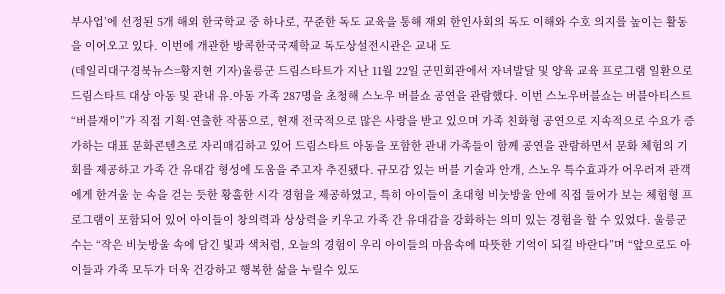부사업’에 선정된 5개 해외 한국학교 중 하나로, 꾸준한 독도 교육을 통해 재외 한인사회의 독도 이해와 수호 의지를 높이는 활동을 이어오고 있다. 이번에 개관한 방콕한국국제학교 독도상설전시관은 교내 도
(데일리대구경북뉴스=황지현 기자)울릉군 드림스타트가 지난 11월 22일 군민회관에서 자녀발달 및 양육 교육 프로그램 일환으로 드림스타트 대상 아동 및 관내 유․아동 가족 287명을 초청해 스노우 버블쇼 공연을 관람했다. 이번 스노우버블쇼는 버블아티스트 “버블재이”가 직접 기획·연출한 작품으로, 현재 전국적으로 많은 사랑을 받고 있으며 가족 친화형 공연으로 지속적으로 수요가 증가하는 대표 문화콘텐츠로 자리매김하고 있어 드림스타트 아동을 포함한 관내 가족들이 함께 공연을 관람하면서 문화 체험의 기회를 제공하고 가족 간 유대감 형성에 도움을 주고자 추진됐다. 규모감 있는 버블 기술과 안개, 스노우 특수효과가 어우러져 관객에게 한겨울 눈 속을 걷는 듯한 황홀한 시각 경험을 제공하였고, 특히 아이들이 초대형 비눗방울 안에 직접 들어가 보는 체험형 프로그램이 포함되어 있어 아이들이 창의력과 상상력을 키우고 가족 간 유대감을 강화하는 의미 있는 경험을 할 수 있었다. 울릉군수는 “작은 비눗방울 속에 담긴 빛과 색처럼, 오늘의 경험이 우리 아이들의 마음속에 따뜻한 기억이 되길 바란다”며 “앞으로도 아이들과 가족 모두가 더욱 건강하고 행복한 삶을 누릴수 있도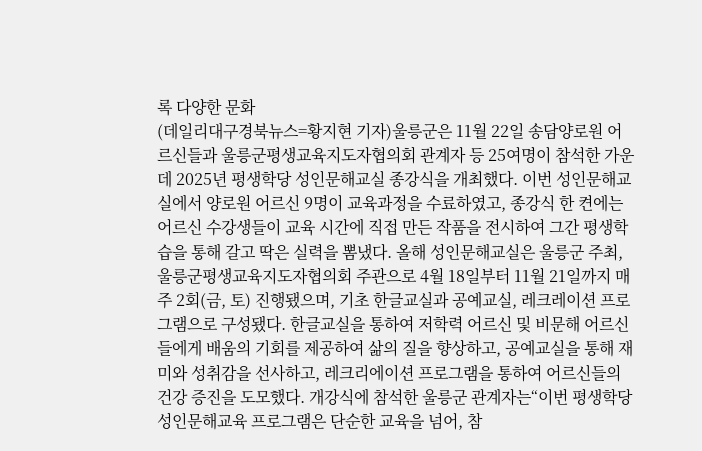록 다양한 문화
(데일리대구경북뉴스=황지현 기자)울릉군은 11월 22일 송담양로원 어르신들과 울릉군평생교육지도자협의회 관계자 등 25여명이 참석한 가운데 2025년 평생학당 성인문해교실 종강식을 개최했다. 이번 성인문해교실에서 양로원 어르신 9명이 교육과정을 수료하였고, 종강식 한 켠에는 어르신 수강생들이 교육 시간에 직접 만든 작품을 전시하여 그간 평생학습을 통해 갈고 딱은 실력을 뽐냈다. 올해 성인문해교실은 울릉군 주최, 울릉군평생교육지도자협의회 주관으로 4월 18일부터 11월 21일까지 매주 2회(금, 토) 진행됐으며, 기초 한글교실과 공예교실, 레크레이션 프로그램으로 구성됐다. 한글교실을 통하여 저학력 어르신 및 비문해 어르신들에게 배움의 기회를 제공하여 삶의 질을 향상하고, 공예교실을 통해 재미와 성취감을 선사하고, 레크리에이션 프로그램을 통하여 어르신들의 건강 증진을 도모했다. 개강식에 참석한 울릉군 관계자는“이번 평생학당 성인문해교육 프로그램은 단순한 교육을 넘어, 참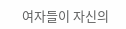여자들이 자신의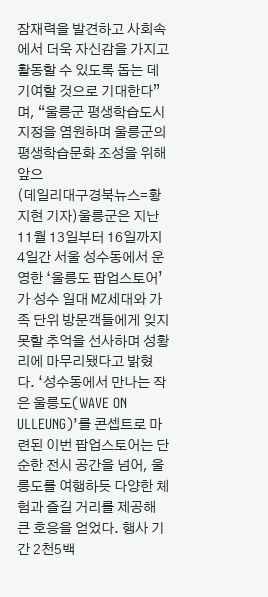잠재력을 발견하고 사회속에서 더욱 자신감을 가지고 활동할 수 있도록 돕는 데 기여할 것으로 기대한다”며, “울릉군 평생학습도시 지정을 염원하며 울릉군의 평생학습문화 조성을 위해 앞으
(데일리대구경북뉴스=황지현 기자)울릉군은 지난 11월 13일부터 16일까지 4일간 서울 성수동에서 운영한 ‘울릉도 팝업스토어’가 성수 일대 MZ세대와 가족 단위 방문객들에게 잊지 못할 추억을 선사하며 성황리에 마무리됐다고 밝혔다. ‘성수동에서 만나는 작은 울릉도(WAVE ON ULLEUNG)’를 콘셉트로 마련된 이번 팝업스토어는 단순한 전시 공간을 넘어, 울릉도를 여행하듯 다양한 체험과 즐길 거리를 제공해 큰 호응을 얻었다. 행사 기간 2천5백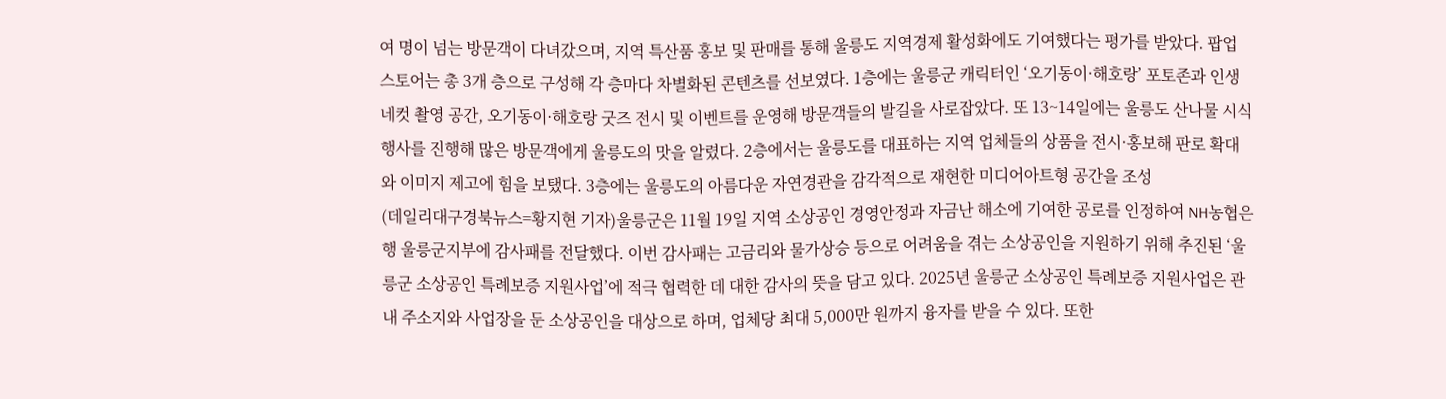여 명이 넘는 방문객이 다녀갔으며, 지역 특산품 홍보 및 판매를 통해 울릉도 지역경제 활성화에도 기여했다는 평가를 받았다. 팝업스토어는 총 3개 층으로 구성해 각 층마다 차별화된 콘텐츠를 선보였다. 1층에는 울릉군 캐릭터인 ‘오기동이·해호랑’ 포토존과 인생네컷 촬영 공간, 오기동이·해호랑 굿즈 전시 및 이벤트를 운영해 방문객들의 발길을 사로잡았다. 또 13~14일에는 울릉도 산나물 시식 행사를 진행해 많은 방문객에게 울릉도의 맛을 알렸다. 2층에서는 울릉도를 대표하는 지역 업체들의 상품을 전시·홍보해 판로 확대와 이미지 제고에 힘을 보탰다. 3층에는 울릉도의 아름다운 자연경관을 감각적으로 재현한 미디어아트형 공간을 조성
(데일리대구경북뉴스=황지현 기자)울릉군은 11월 19일 지역 소상공인 경영안정과 자금난 해소에 기여한 공로를 인정하여 NH농협은행 울릉군지부에 감사패를 전달했다. 이번 감사패는 고금리와 물가상승 등으로 어려움을 겪는 소상공인을 지원하기 위해 추진된 ‘울릉군 소상공인 특례보증 지원사업’에 적극 협력한 데 대한 감사의 뜻을 담고 있다. 2025년 울릉군 소상공인 특례보증 지원사업은 관내 주소지와 사업장을 둔 소상공인을 대상으로 하며, 업체당 최대 5,000만 원까지 융자를 받을 수 있다. 또한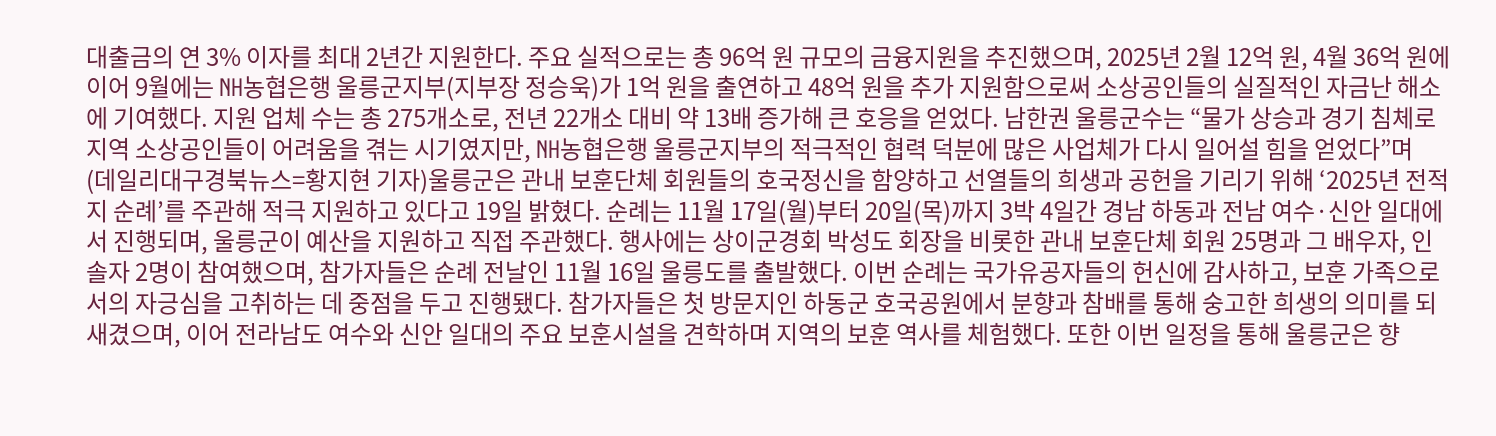대출금의 연 3% 이자를 최대 2년간 지원한다. 주요 실적으로는 총 96억 원 규모의 금융지원을 추진했으며, 2025년 2월 12억 원, 4월 36억 원에 이어 9월에는 NH농협은행 울릉군지부(지부장 정승욱)가 1억 원을 출연하고 48억 원을 추가 지원함으로써 소상공인들의 실질적인 자금난 해소에 기여했다. 지원 업체 수는 총 275개소로, 전년 22개소 대비 약 13배 증가해 큰 호응을 얻었다. 남한권 울릉군수는 “물가 상승과 경기 침체로 지역 소상공인들이 어려움을 겪는 시기였지만, NH농협은행 울릉군지부의 적극적인 협력 덕분에 많은 사업체가 다시 일어설 힘을 얻었다”며
(데일리대구경북뉴스=황지현 기자)울릉군은 관내 보훈단체 회원들의 호국정신을 함양하고 선열들의 희생과 공헌을 기리기 위해 ‘2025년 전적지 순례’를 주관해 적극 지원하고 있다고 19일 밝혔다. 순례는 11월 17일(월)부터 20일(목)까지 3박 4일간 경남 하동과 전남 여수·신안 일대에서 진행되며, 울릉군이 예산을 지원하고 직접 주관했다. 행사에는 상이군경회 박성도 회장을 비롯한 관내 보훈단체 회원 25명과 그 배우자, 인솔자 2명이 참여했으며, 참가자들은 순례 전날인 11월 16일 울릉도를 출발했다. 이번 순례는 국가유공자들의 헌신에 감사하고, 보훈 가족으로서의 자긍심을 고취하는 데 중점을 두고 진행됐다. 참가자들은 첫 방문지인 하동군 호국공원에서 분향과 참배를 통해 숭고한 희생의 의미를 되새겼으며, 이어 전라남도 여수와 신안 일대의 주요 보훈시설을 견학하며 지역의 보훈 역사를 체험했다. 또한 이번 일정을 통해 울릉군은 향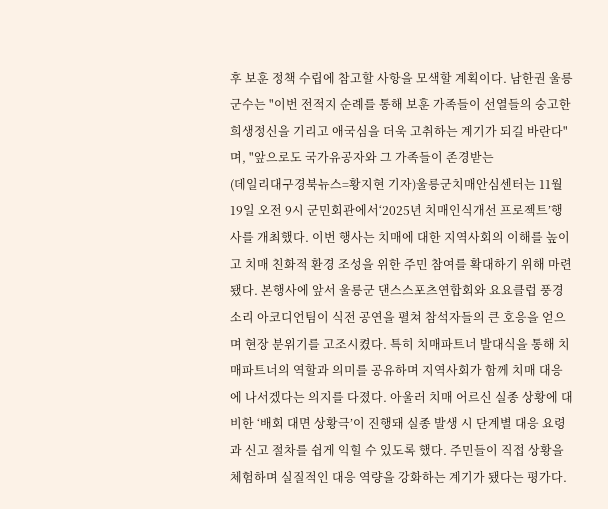후 보훈 정책 수립에 참고할 사항을 모색할 계획이다. 남한권 울릉군수는 "이번 전적지 순례를 통해 보훈 가족들이 선열들의 숭고한 희생정신을 기리고 애국심을 더욱 고취하는 계기가 되길 바란다"며, "앞으로도 국가유공자와 그 가족들이 존경받는
(데일리대구경북뉴스=황지현 기자)울릉군치매안심센터는 11월 19일 오전 9시 군민회관에서‘2025년 치매인식개선 프로젝트’행사를 개최했다. 이번 행사는 치매에 대한 지역사회의 이해를 높이고 치매 친화적 환경 조성을 위한 주민 참여를 확대하기 위해 마련됐다. 본행사에 앞서 울릉군 댄스스포츠연합회와 요요클럽 풍경소리 아코디언팀이 식전 공연을 펼쳐 참석자들의 큰 호응을 얻으며 현장 분위기를 고조시켰다. 특히 치매파트너 발대식을 통해 치매파트너의 역할과 의미를 공유하며 지역사회가 함께 치매 대응에 나서겠다는 의지를 다졌다. 아울러 치매 어르신 실종 상황에 대비한 ‘배회 대면 상황극’이 진행돼 실종 발생 시 단계별 대응 요령과 신고 절차를 쉽게 익힐 수 있도록 했다. 주민들이 직접 상황을 체험하며 실질적인 대응 역량을 강화하는 계기가 됐다는 평가다.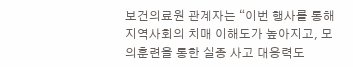보건의료원 관계자는 “이번 행사를 통해 지역사회의 치매 이해도가 높아지고, 모의훈련을 통한 실종 사고 대응력도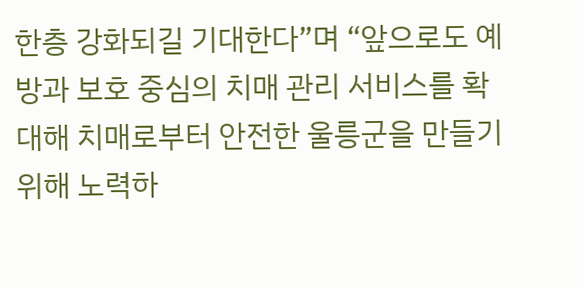한층 강화되길 기대한다”며 “앞으로도 예방과 보호 중심의 치매 관리 서비스를 확대해 치매로부터 안전한 울릉군을 만들기 위해 노력하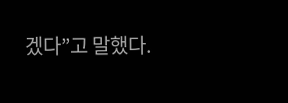겠다”고 말했다.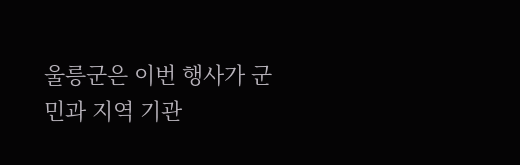울릉군은 이번 행사가 군민과 지역 기관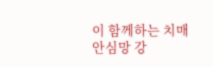이 함께하는 치매 안심망 강